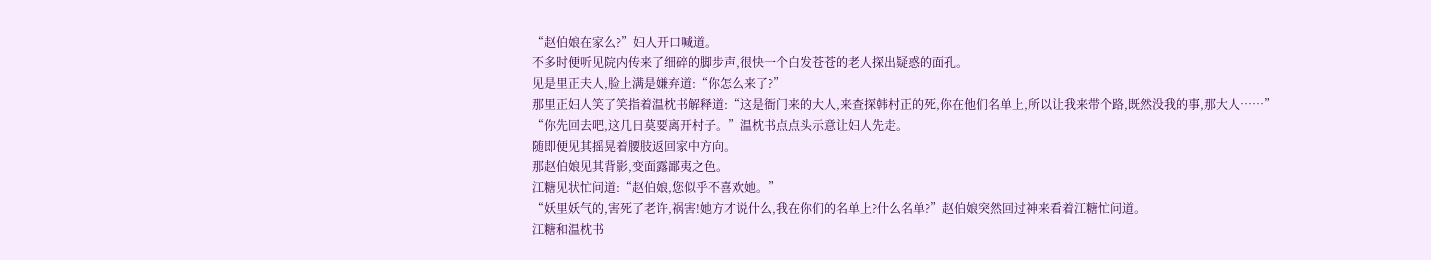“赵伯娘在家么?”妇人开口喊道。
不多时便听见院内传来了细碎的脚步声,很快一个白发苍苍的老人探出疑惑的面孔。
见是里正夫人,脸上满是嫌弃道:“你怎么来了?”
那里正妇人笑了笑指着温枕书解释道:“这是衙门来的大人,来查探韩村正的死,你在他们名单上,所以让我来带个路,既然没我的事,那大人……”
“你先回去吧,这几日莫要离开村子。”温枕书点点头示意让妇人先走。
随即便见其摇晃着腰肢返回家中方向。
那赵伯娘见其背影,变面露鄙夷之色。
江糖见状忙问道:“赵伯娘,您似乎不喜欢她。”
“妖里妖气的,害死了老许,祸害!她方才说什么,我在你们的名单上?什么名单?”赵伯娘突然回过神来看着江糖忙问道。
江糖和温枕书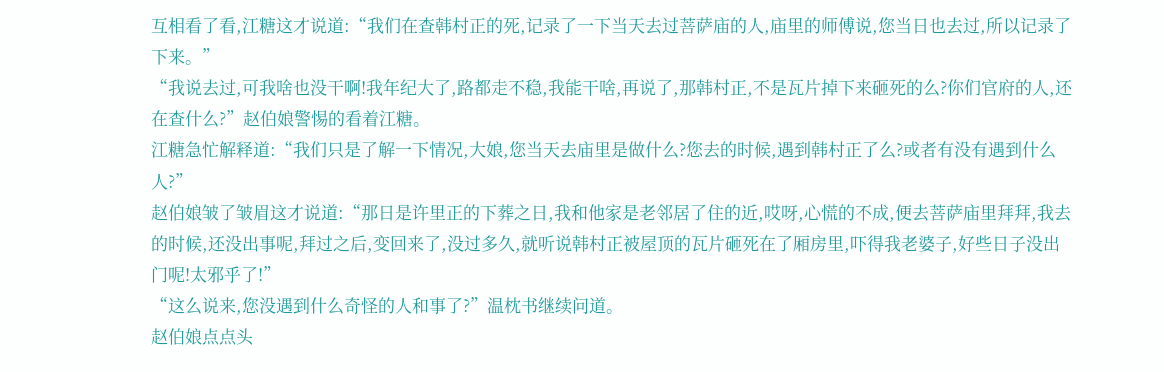互相看了看,江糖这才说道:“我们在查韩村正的死,记录了一下当天去过菩萨庙的人,庙里的师傅说,您当日也去过,所以记录了下来。”
“我说去过,可我啥也没干啊!我年纪大了,路都走不稳,我能干啥,再说了,那韩村正,不是瓦片掉下来砸死的么?你们官府的人,还在查什么?”赵伯娘警惕的看着江糖。
江糖急忙解释道:“我们只是了解一下情况,大娘,您当天去庙里是做什么?您去的时候,遇到韩村正了么?或者有没有遇到什么人?”
赵伯娘皱了皱眉这才说道:“那日是许里正的下葬之日,我和他家是老邻居了住的近,哎呀,心慌的不成,便去菩萨庙里拜拜,我去的时候,还没出事呢,拜过之后,变回来了,没过多久,就听说韩村正被屋顶的瓦片砸死在了厢房里,吓得我老婆子,好些日子没出门呢!太邪乎了!”
“这么说来,您没遇到什么奇怪的人和事了?”温枕书继续问道。
赵伯娘点点头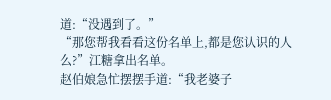道:“没遇到了。”
“那您帮我看看这份名单上,都是您认识的人么?”江糖拿出名单。
赵伯娘急忙摆摆手道:“我老婆子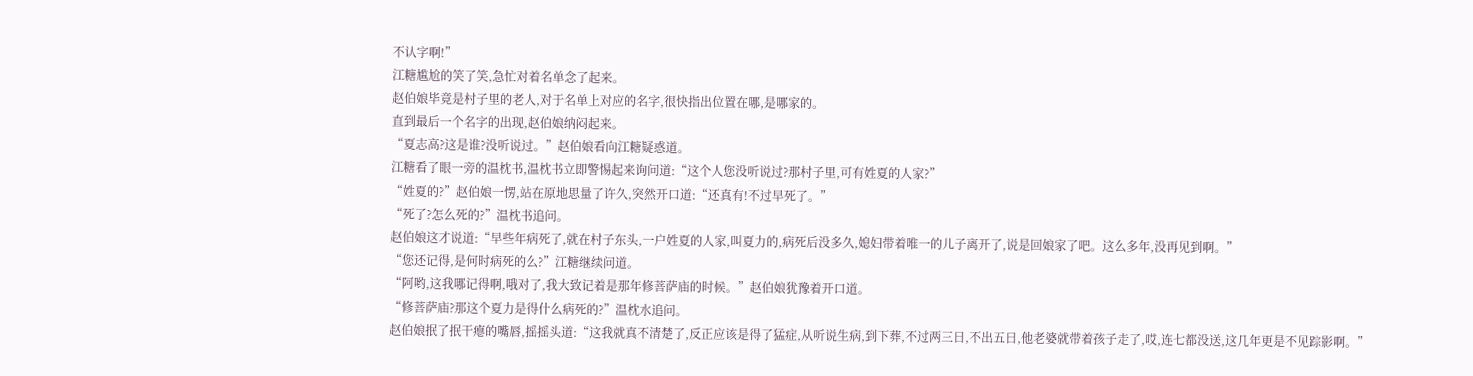不认字啊!”
江糖尴尬的笑了笑,急忙对着名单念了起来。
赵伯娘毕竟是村子里的老人,对于名单上对应的名字,很快指出位置在哪,是哪家的。
直到最后一个名字的出现,赵伯娘纳闷起来。
“夏志高?这是谁?没听说过。”赵伯娘看向江糖疑惑道。
江糖看了眼一旁的温枕书,温枕书立即警惕起来询问道:“这个人您没听说过?那村子里,可有姓夏的人家?”
“姓夏的?”赵伯娘一愣,站在原地思量了许久,突然开口道:“还真有!不过早死了。”
“死了?怎么死的?”温枕书追问。
赵伯娘这才说道:“早些年病死了,就在村子东头,一户姓夏的人家,叫夏力的,病死后没多久,媳妇带着唯一的儿子离开了,说是回娘家了吧。这么多年,没再见到啊。”
“您还记得,是何时病死的么?”江糖继续问道。
“阿哟,这我哪记得啊,哦对了,我大致记着是那年修菩萨庙的时候。”赵伯娘犹豫着开口道。
“修菩萨庙?那这个夏力是得什么病死的?”温枕水追问。
赵伯娘抿了抿干瘪的嘴唇,摇摇头道:“这我就真不清楚了,反正应该是得了猛症,从听说生病,到下葬,不过两三日,不出五日,他老婆就带着孩子走了,哎,连七都没送,这几年更是不见踪影啊。”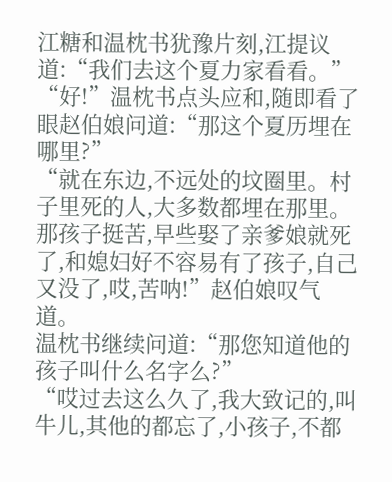江糖和温枕书犹豫片刻,江提议道:“我们去这个夏力家看看。”
“好!”温枕书点头应和,随即看了眼赵伯娘问道:“那这个夏历埋在哪里?”
“就在东边,不远处的坟圈里。村子里死的人,大多数都埋在那里。那孩子挺苦,早些娶了亲爹娘就死了,和媳妇好不容易有了孩子,自己又没了,哎,苦呐!”赵伯娘叹气道。
温枕书继续问道:“那您知道他的孩子叫什么名字么?”
“哎过去这么久了,我大致记的,叫牛儿,其他的都忘了,小孩子,不都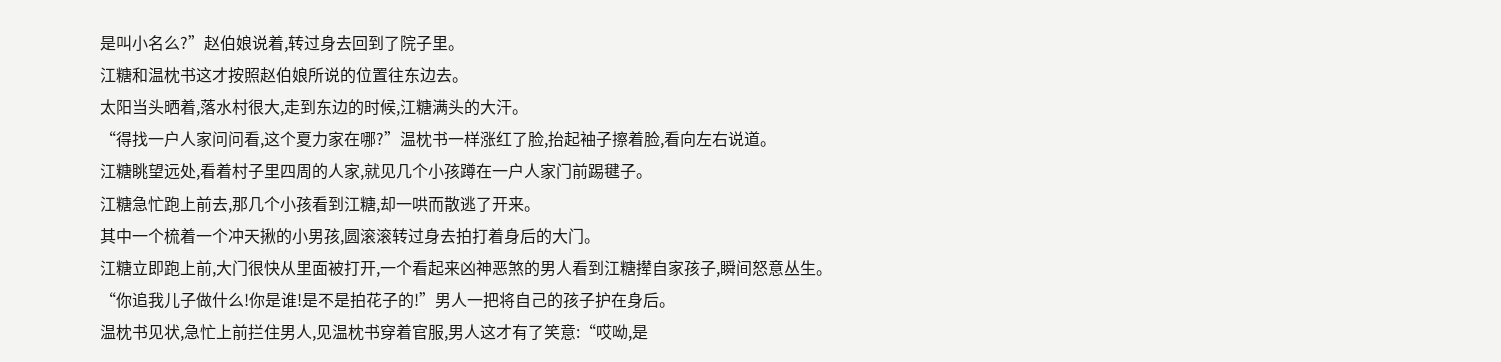是叫小名么?”赵伯娘说着,转过身去回到了院子里。
江糖和温枕书这才按照赵伯娘所说的位置往东边去。
太阳当头晒着,落水村很大,走到东边的时候,江糖满头的大汗。
“得找一户人家问问看,这个夏力家在哪?”温枕书一样涨红了脸,抬起袖子擦着脸,看向左右说道。
江糖眺望远处,看着村子里四周的人家,就见几个小孩蹲在一户人家门前踢毽子。
江糖急忙跑上前去,那几个小孩看到江糖,却一哄而散逃了开来。
其中一个梳着一个冲天揪的小男孩,圆滚滚转过身去拍打着身后的大门。
江糖立即跑上前,大门很快从里面被打开,一个看起来凶神恶煞的男人看到江糖撵自家孩子,瞬间怒意丛生。
“你追我儿子做什么!你是谁!是不是拍花子的!”男人一把将自己的孩子护在身后。
温枕书见状,急忙上前拦住男人,见温枕书穿着官服,男人这才有了笑意:“哎呦,是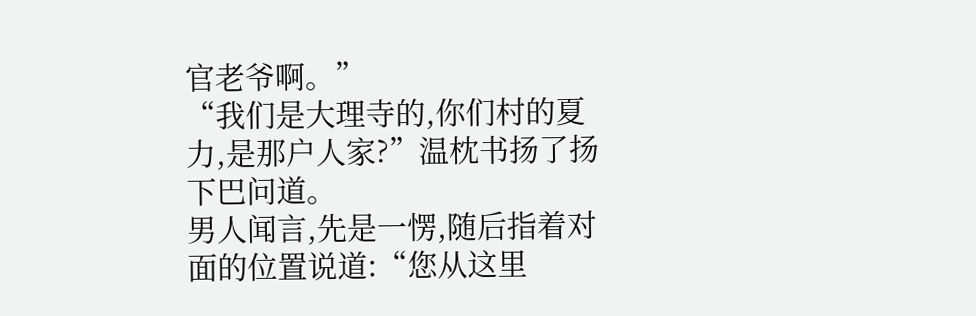官老爷啊。”
“我们是大理寺的,你们村的夏力,是那户人家?”温枕书扬了扬下巴问道。
男人闻言,先是一愣,随后指着对面的位置说道:“您从这里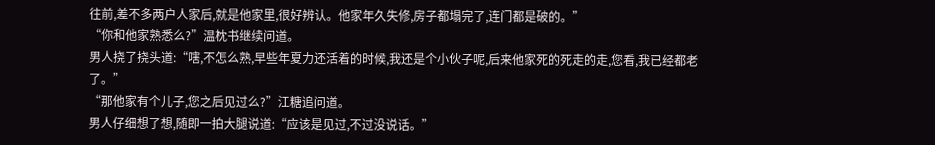往前,差不多两户人家后,就是他家里,很好辨认。他家年久失修,房子都塌完了,连门都是破的。”
“你和他家熟悉么?”温枕书继续问道。
男人挠了挠头道:“嗐,不怎么熟,早些年夏力还活着的时候,我还是个小伙子呢,后来他家死的死走的走,您看,我已经都老了。”
“那他家有个儿子,您之后见过么?”江糖追问道。
男人仔细想了想,随即一拍大腿说道:“应该是见过,不过没说话。”